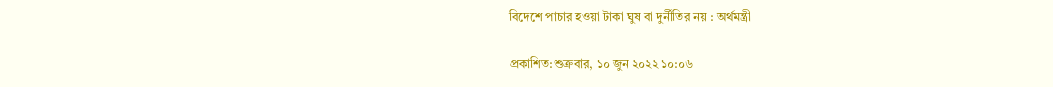বিদেশে পাচার হওয়া টাকা ঘুষ বা দুর্নীতির নয় : অর্থমন্ত্রী

প্রকাশিত:শুক্রবার, ১০ জুন ২০২২ ১০:০৬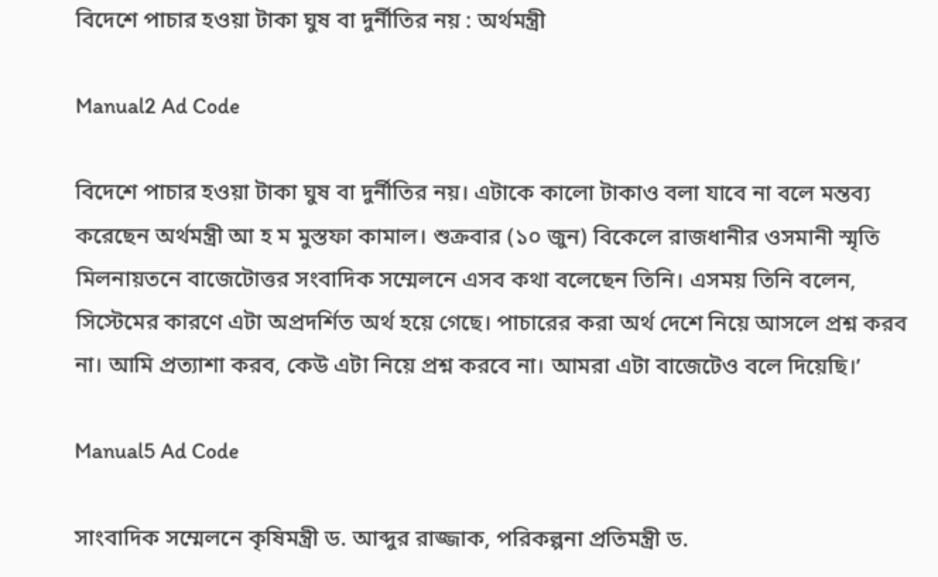বিদেশে পাচার হওয়া টাকা ঘুষ বা দুর্নীতির নয় : অর্থমন্ত্রী

Manual2 Ad Code

বিদেশে পাচার হওয়া টাকা ঘুষ বা দুর্নীতির নয়। এটাকে কালো টাকাও বলা যাবে না বলে মন্তব্য করেছেন অর্থমন্ত্রী আ হ ম মুস্তফা কামাল। শুক্রবার (১০ জুন) বিকেলে রাজধানীর ওসমানী স্মৃতি মিলনায়তনে বাজেটোত্তর সংবাদিক সম্মেলনে এসব কথা বলেছেন তিনি। এসময় তিনি বলেন, সিস্টেমের কারণে এটা অপ্রদর্শিত অর্থ হয়ে গেছে। পাচারের করা অর্থ দেশে নিয়ে আসলে প্রশ্ন করব না। আমি প্রত্যাশা করব, কেউ এটা নিয়ে প্রশ্ন করবে না। আমরা এটা বাজেটেও বলে দিয়েছি।’

Manual5 Ad Code

সাংবাদিক সম্মেলনে কৃষিমন্ত্রী ড. আব্দুর রাজ্জাক, পরিকল্পনা প্রতিমন্ত্রী ড.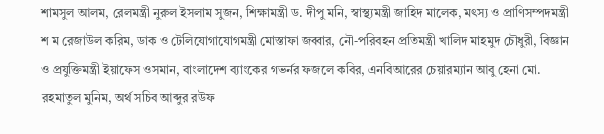শামসুল আলম, রেলমন্ত্রী নুরুল ইসলাম সুজন, শিক্ষামন্ত্রী ড. দীপু মনি, স্বাস্থ্যমন্ত্রী জাহিদ মালেক, মৎস্য ও প্রাণিসম্পদমন্ত্রী শ ম রেজাউল করিম, ডাক ও টেলিযোগাযোগমন্ত্রী মোস্তাফা জব্বার, নৌ-পরিবহন প্রতিমন্ত্রী খালিদ মাহমুদ চৌধুরী, বিজ্ঞান ও প্রযুক্তিমন্ত্রী ইয়াফেস ওসমান, বাংলাদেশ ব্যাংকের গভর্নর ফজলে কবির, এনবিআরের চেয়ারম্যান আবু হেনা মো. রহমাতুল মুনিম, অর্থ সচিব আব্দুর রউফ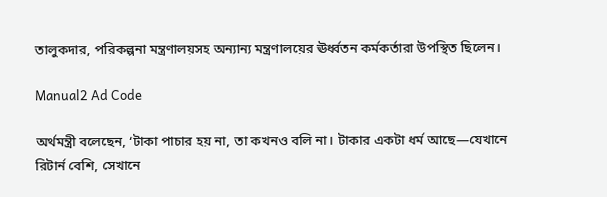তালুকদার, পরিকল্পনা মন্ত্রণালয়সহ অন্যান্য মন্ত্রণালয়ের ঊর্ধ্বতন কর্মকর্তারা উপস্থিত ছিলেন।

Manual2 Ad Code

অর্থমন্ত্রী বলেছেন, ‘টাকা পাচার হয় না, তা কখনও বলি না। টাকার একটা ধর্ম আছে—যেখানে রিটার্ন বেশি, সেখানে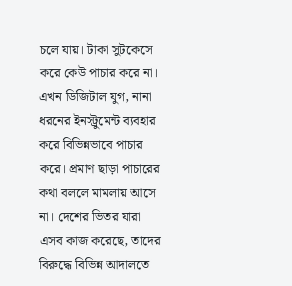চলে যায়। টাকা সুটকেসে করে কেউ পাচার করে না। এখন ডিজিটাল যুগ, নানা ধরনের ইনস্ট্রুমেন্ট ব্যবহার করে বিভিন্নভাবে পাচার করে। প্রমাণ ছাড়া পাচারের কথা বললে মামলায় আসে না। দেশের ভিতর যারা এসব কাজ করেছে, তাদের বিরুদ্ধে বিভিন্ন আদালতে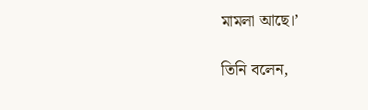মামলা আছে।’

তিনি বলেন,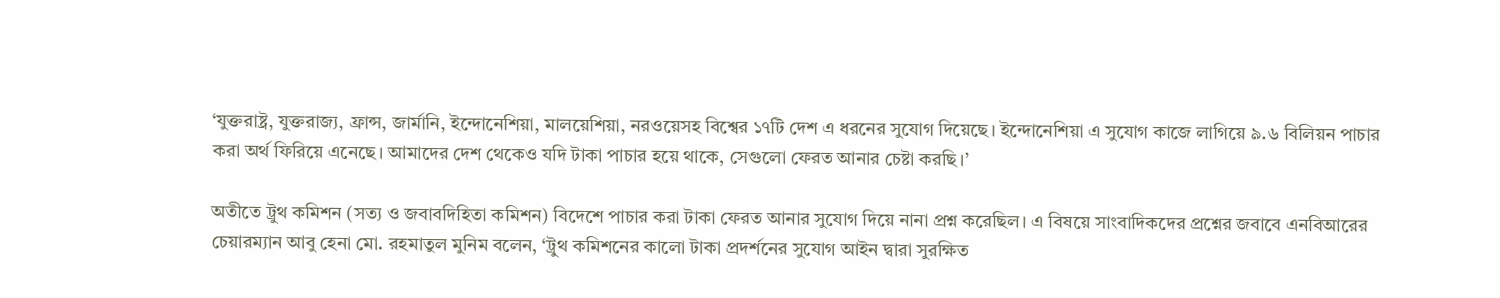‘যুক্তরাষ্ট্র, যুক্তরাজ্য, ফ্রান্স, জার্মানি, ইন্দোনেশিয়া, মালয়েশিয়া, নরওয়েসহ বিশ্বের ১৭টি দেশ এ ধরনের সুযোগ দিয়েছে। ইন্দোনেশিয়া এ সুযোগ কাজে লাগিয়ে ৯.৬ বিলিয়ন পাচার করা অর্থ ফিরিয়ে এনেছে। আমাদের দেশ থেকেও যদি টাকা পাচার হয়ে থাকে, সেগুলো ফেরত আনার চেষ্টা করছি।’

অতীতে ট্রুথ কমিশন (সত্য ও জবাবদিহিতা কমিশন) বিদেশে পাচার করা টাকা ফেরত আনার সুযোগ দিয়ে নানা প্রশ্ন করেছিল। এ বিষয়ে সাংবাদিকদের প্রশ্নের জবাবে এনবিআরের চেয়ারম্যান আবু হেনা মো. রহমাতুল মুনিম বলেন, ‘ট্রুথ কমিশনের কালো টাকা প্রদর্শনের সুযোগ আইন দ্বারা সুরক্ষিত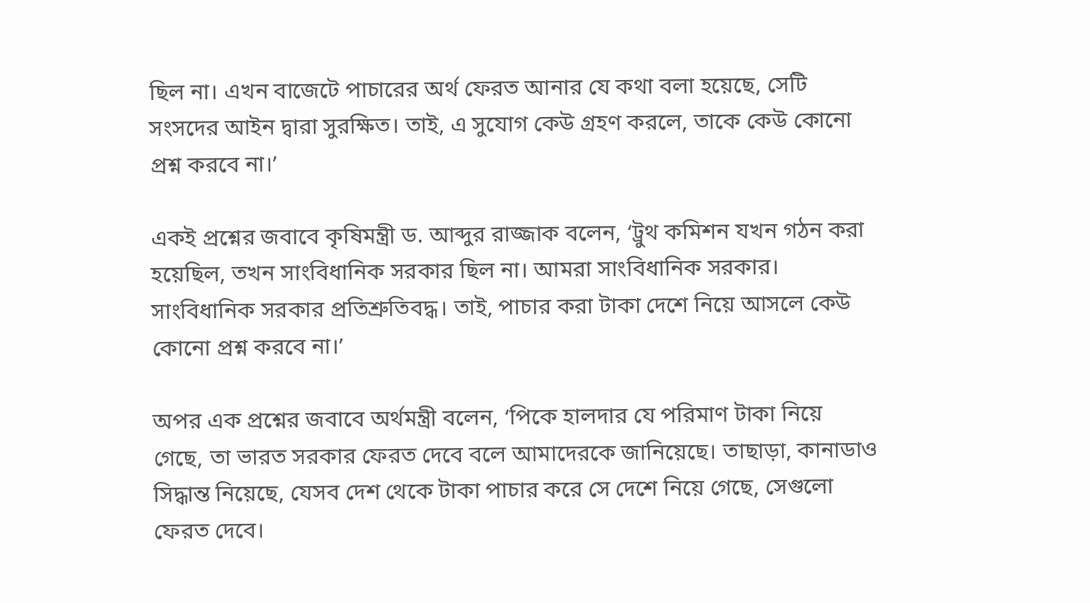ছিল না। এখন বাজেটে পাচারের অর্থ ফেরত আনার যে কথা বলা হয়েছে, সেটি সংসদের আইন দ্বারা সুরক্ষিত। তাই, এ সুযোগ কেউ গ্রহণ করলে, তাকে কেউ কোনো প্রশ্ন করবে না।’

একই প্রশ্নের জবাবে কৃষিমন্ত্রী ড. আব্দুর রাজ্জাক বলেন, ‘ট্রুথ কমিশন যখন গঠন করা হয়েছিল, তখন সাংবিধানিক সরকার ছিল না। আমরা সাংবিধানিক সরকার। সাংবিধানিক সরকার প্রতিশ্রুতিবদ্ধ। তাই, পাচার করা টাকা দেশে নিয়ে আসলে কেউ কোনো প্রশ্ন করবে না।’

অপর এক প্রশ্নের জবাবে অর্থমন্ত্রী বলেন, ‘পিকে হালদার যে পরিমাণ টাকা নিয়ে গেছে, তা ভারত সরকার ফেরত দেবে বলে আমাদেরকে জানিয়েছে। তাছাড়া, কানাডাও সিদ্ধান্ত নিয়েছে, যেসব দেশ থেকে টাকা পাচার করে সে দেশে নিয়ে গেছে, সেগুলো ফেরত দেবে।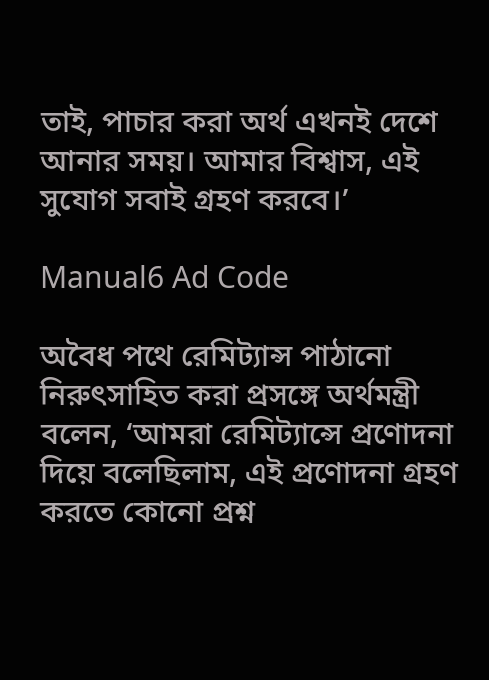তাই, পাচার করা অর্থ এখনই দেশে আনার সময়। আমার বিশ্বাস, এই সুযোগ সবাই গ্রহণ করবে।’

Manual6 Ad Code

অবৈধ পথে রেমিট্যান্স পাঠানো নিরুৎসাহিত করা প্রসঙ্গে অর্থমন্ত্রী বলেন, ‘আমরা রেমিট্যান্সে প্রণোদনা দিয়ে বলেছিলাম, এই প্রণোদনা গ্রহণ করতে কোনো প্রশ্ন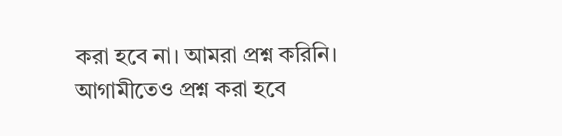করা হবে না। আমরা প্রশ্ন করিনি। আগামীতেও প্রশ্ন করা হবে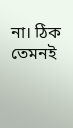না। ঠিক তেমনই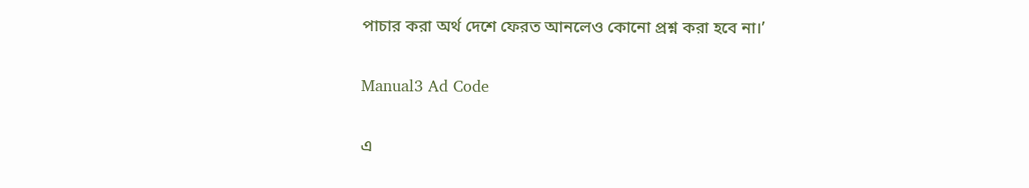পাচার করা অর্থ দেশে ফেরত আনলেও কোনো প্রশ্ন করা হবে না।’

Manual3 Ad Code

এ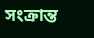সংক্রান্ত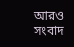আরও সংবাদ